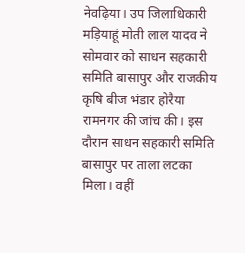नेवढ़िया। उप जिलाधिकारी मड़ियाहूं मोती लाल यादव ने सोमवार को साधन सहकारी समिति बासापुर और राजकीय कृषि बीज भंडार होरैया रामनगर की जांच की। इस दौरान साधन सहकारी समिति बासापुर पर ताला लटका मिला। वहीं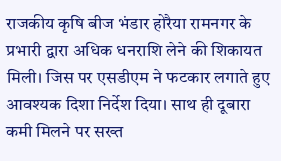राजकीय कृषि बीज भंडार होरैया रामनगर के प्रभारी द्वारा अधिक धनराशि लेने की शिकायत मिली। जिस पर एसडीएम ने फटकार लगाते हुए आवश्यक दिशा निर्देश दिया। साथ ही दूबारा कमी मिलने पर सख्त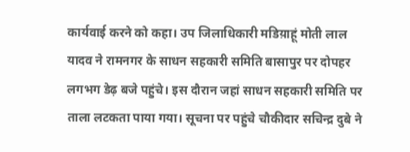कार्यवाई करने को कहा। उप जिलाधिकारी मडिय़ाहूं मोती लाल यादव ने रामनगर के साधन सहकारी समिति बासापुर पर दोपहर लगभग डेढ़ बजे पहुंचे। इस दौरान जहां साधन सहकारी समिति पर ताला लटकता पाया गया। सूचना पर पहुंचे चौकीदार सचिन्द्र दुबे ने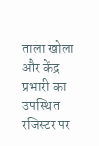ताला खोला और केंद्र प्रभारी का उपस्थित रजिस्टर पर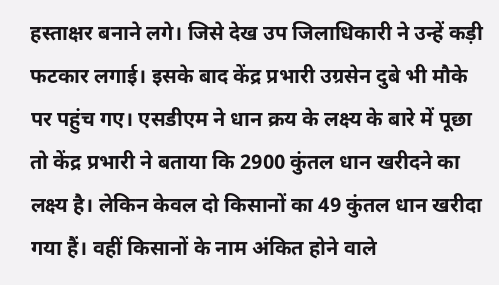हस्ताक्षर बनाने लगे। जिसे देख उप जिलाधिकारी ने उन्हें कड़ी फटकार लगाई। इसके बाद केंद्र प्रभारी उग्रसेन दुबे भी मौके पर पहुंच गए। एसडीएम ने धान क्रय के लक्ष्य के बारे में पूछा तो केंद्र प्रभारी ने बताया कि 2900 कुंतल धान खरीदने का लक्ष्य है। लेकिन केवल दो किसानों का 49 कुंतल धान खरीदा गया हैं। वहीं किसानों के नाम अंकित होने वाले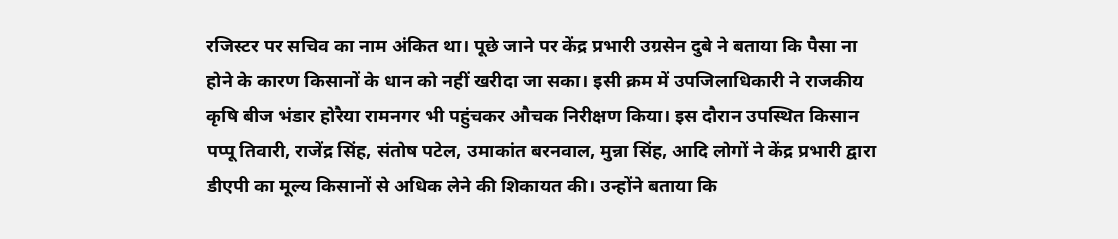रजिस्टर पर सचिव का नाम अंकित था। पूछे जाने पर केंद्र प्रभारी उग्रसेन दुबे ने बताया कि पैसा ना होने के कारण किसानों के धान को नहीं खरीदा जा सका। इसी क्रम में उपजिलाधिकारी ने राजकीय कृषि बीज भंडार होरैया रामनगर भी पहुंचकर औचक निरीक्षण किया। इस दौरान उपस्थित किसान पप्पू तिवारी, राजेंद्र सिंह, संतोष पटेल, उमाकांत बरनवाल, मुन्ना सिंह, आदि लोगों ने केंद्र प्रभारी द्वारा डीएपी का मूल्य किसानों से अधिक लेने की शिकायत की। उन्होंने बताया कि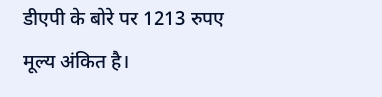डीएपी के बोरे पर 1213 रुपए मूल्य अंकित है।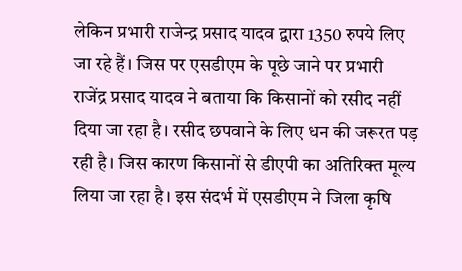लेकिन प्रभारी राजेन्द्र प्रसाद यादव द्वारा 1350 रुपये लिए जा रहे हैं। जिस पर एसडीएम के पूछे जाने पर प्रभारी राजेंद्र प्रसाद यादव ने बताया कि किसानों को रसीद नहीं दिया जा रहा है। रसीद छपवाने के लिए धन की जरूरत पड़ रही है। जिस कारण किसानों से डीएपी का अतिरिक्त मूल्य लिया जा रहा है। इस संदर्भ में एसडीएम ने जिला कृषि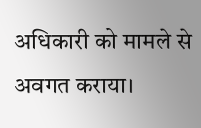अधिकारी को मामले से अवगत कराया।